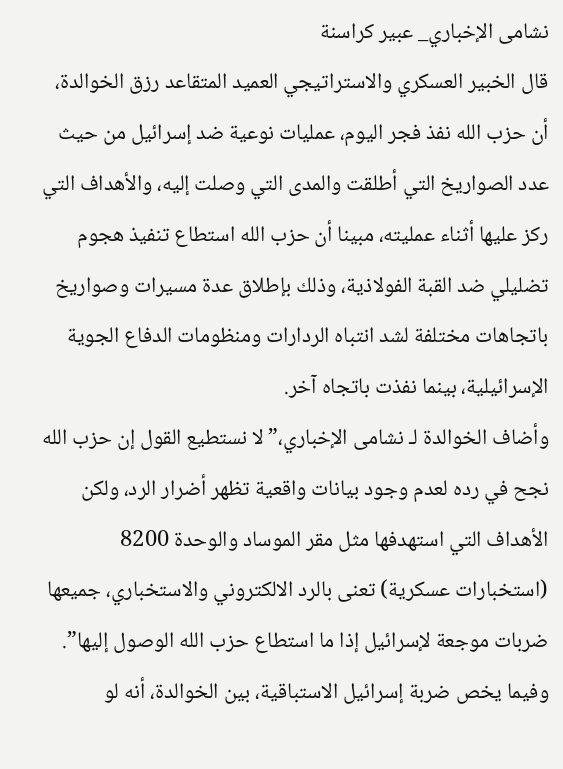نشامى الإخباري_ عبير كراسنة
قال الخبير العسكري والاستراتيجي العميد المتقاعد رزق الخوالدة، أن حزب الله نفذ فجر اليوم، عمليات نوعية ضد إسرائيل من حيث عدد الصواريخ التي أطلقت والمدى التي وصلت إليه، والأهداف التي ركز عليها أثناء عمليته، مبينا أن حزب الله استطاع تنفيذ هجوم تضليلي ضد القبة الفولاذية، وذلك بإطلاق عدة مسيرات وصواريخ باتجاهات مختلفة لشد انتباه الردارات ومنظومات الدفاع الجوية الإسرائيلية، بينما نفذت باتجاه آخر.
وأضاف الخوالدة لـ نشامى الإخباري،” لا نستطيع القول إن حزب الله نجح في رده لعدم وجود بيانات واقعية تظهر أضرار الرد، ولكن الأهداف التي استهدفها مثل مقر الموساد والوحدة 8200 (استخبارات عسكرية) تعنى بالرد الالكتروني والاستخباري، جميعها ضربات موجعة لإسرائيل إذا ما استطاع حزب الله الوصول إليها”.
وفيما يخص ضربة إسرائيل الاستباقية، بين الخوالدة، أنه لو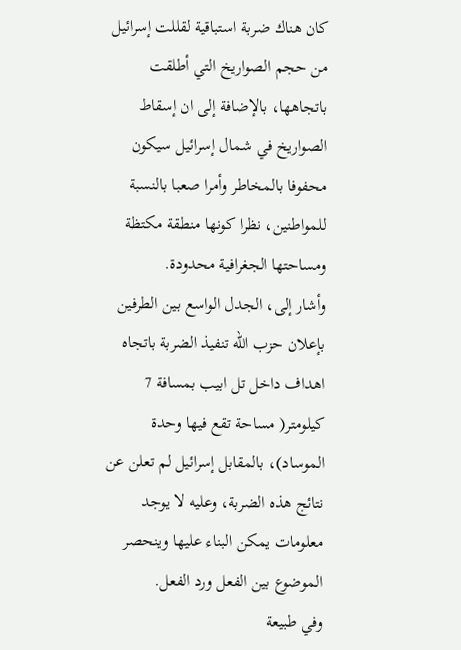كان هناك ضربة استباقية لقللت إسرائيل من حجم الصواريخ التي أطلقت باتجاهها، بالإضافة إلى ان إسقاط الصواريخ في شمال إسرائيل سيكون محفوفا بالمخاطر وأمرا صعبا بالنسبة للمواطنين، نظرا كونها منطقة مكتظة ومساحتها الجغرافية محدودة.
وأشار إلى، الجدل الواسع بين الطرفين بإعلان حزب الله تنفيذ الضربة باتجاه اهداف داخل تل ابيب بمسافة 7 كيلومتر( مساحة تقع فيها وحدة الموساد)، بالمقابل إسرائيل لم تعلن عن نتائج هذه الضربة، وعليه لا يوجد معلومات يمكن البناء عليها وينحصر الموضوع بين الفعل ورد الفعل.
وفي طبيعة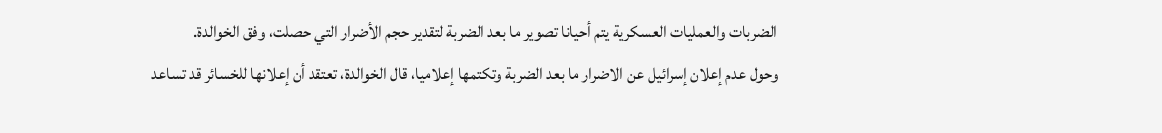الضربات والعمليات العسكرية يتم أحيانا تصوير ما بعد الضربة لتقدير حجم الأضرار التي حصلت، وفق الخوالدة.
وحول عدم إعلان إسرائيل عن الاضرار ما بعد الضربة وتكتمها إعلاميا، قال الخوالدة، تعتقد أن إعلانها للخسائر قد تساعد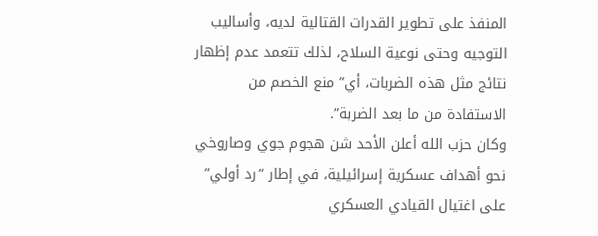المنفذ على تطوير القدرات القتالية لديه، وأساليب التوجيه وحتى نوعية السلاح، لذلك تتعمد عدم إظهار نتائج مثل هذه الضربات، أي” منع الخصم من الاستفادة من ما بعد الضربة”.
وكان حزب الله أعلن الأحد شن هجوم جوي وصاروخي نحو أهداف عسكرية إسرائيلية، في إطار “رد أولي” على اغتيال القيادي العسكري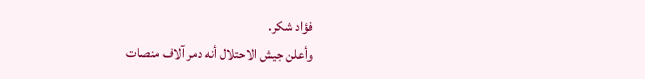فؤاد شكر.
وأعلن جيش الاحتلال أنه دمر آلاف منصات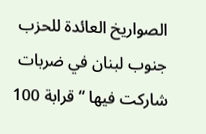الصواريخ العائدة للحزب جنوب لبنان في ضربات شاركت فيها “قرابة 100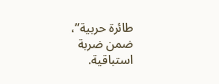طائرة حربية”، ضمن ضربة استباقية.